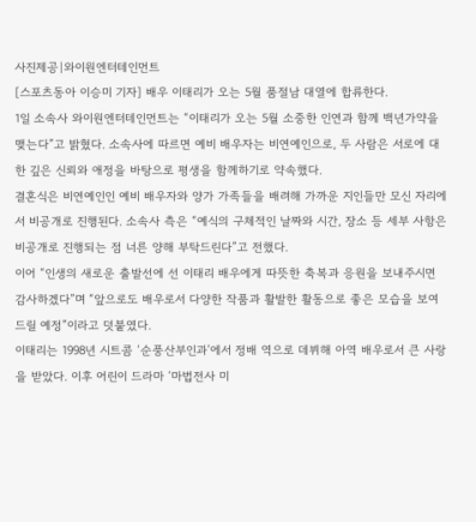사진제공|와이원엔터테인먼트
[스포츠동아 이승미 기자] 배우 이태리가 오는 5월 품절남 대열에 합류한다.
1일 소속사 와이원엔터테인먼트는 “이태리가 오는 5월 소중한 인연과 함께 백년가약을 맺는다”고 밝혔다. 소속사에 따르면 예비 배우자는 비연예인으로, 두 사람은 서로에 대한 깊은 신뢰와 애정을 바탕으로 평생을 함께하기로 약속했다.
결혼식은 비연예인인 예비 배우자와 양가 가족들을 배려해 가까운 지인들만 모신 자리에서 비공개로 진행된다. 소속사 측은 “예식의 구체적인 날짜와 시간, 장소 등 세부 사항은 비공개로 진행되는 점 너른 양해 부탁드린다”고 전했다.
이어 “인생의 새로운 출발선에 선 이태리 배우에게 따뜻한 축복과 응원을 보내주시면 감사하겠다”며 “앞으로도 배우로서 다양한 작품과 활발한 활동으로 좋은 모습을 보여드릴 예정”이라고 덧붙였다.
이태리는 1998년 시트콤 ‘순풍산부인과’에서 정배 역으로 데뷔해 아역 배우로서 큰 사랑을 받았다. 이후 어린이 드라마 ‘마법전사 미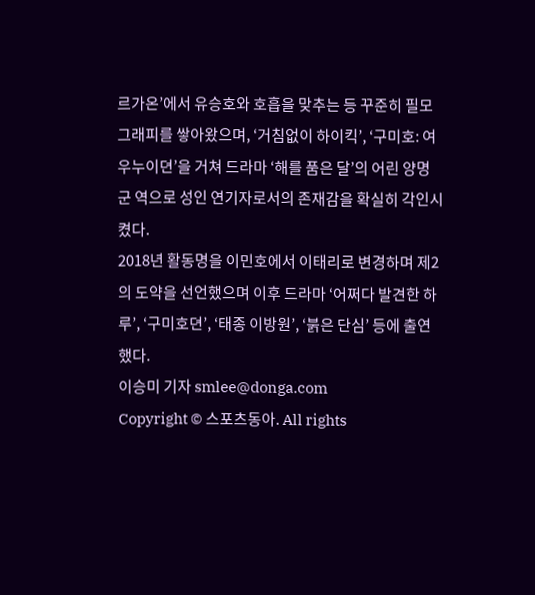르가온’에서 유승호와 호흡을 맞추는 등 꾸준히 필모그래피를 쌓아왔으며, ‘거침없이 하이킥’, ‘구미호: 여우누이뎐’을 거쳐 드라마 ‘해를 품은 달’의 어린 양명군 역으로 성인 연기자로서의 존재감을 확실히 각인시켰다.
2018년 활동명을 이민호에서 이태리로 변경하며 제2의 도약을 선언했으며 이후 드라마 ‘어쩌다 발견한 하루’, ‘구미호뎐’, ‘태종 이방원’, ‘붉은 단심’ 등에 출연했다.
이승미 기자 smlee@donga.com
Copyright © 스포츠동아. All rights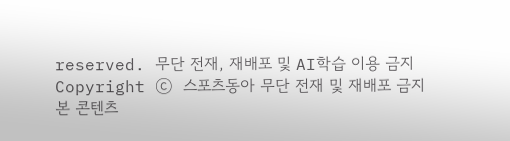reserved. 무단 전재, 재배포 및 AI학습 이용 금지
Copyright ⓒ 스포츠동아 무단 전재 및 재배포 금지
본 콘텐츠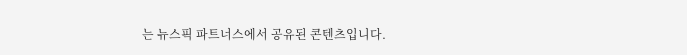는 뉴스픽 파트너스에서 공유된 콘텐츠입니다.